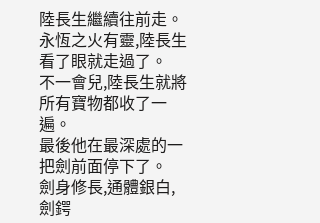陸長生繼續往前走。
永恆之火有靈,陸長生看了眼就走過了。
不一會兒,陸長生就將所有寶物都收了一遍。
最後他在最深處的一把劍前面停下了。
劍身修長,通體銀白,劍鍔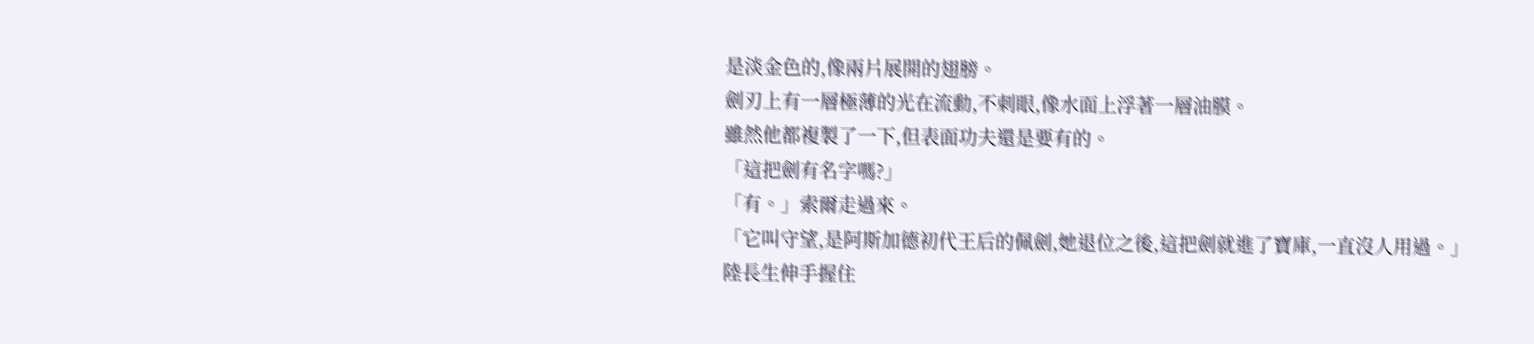是淡金色的,像兩片展開的翅膀。
劍刃上有一層極薄的光在流動,不刺眼,像水面上浮著一層油膜。
雖然他都複製了一下,但表面功夫還是要有的。
「這把劍有名字嗎?」
「有。」索爾走過來。
「它叫守望,是阿斯加德初代王后的佩劍,她退位之後,這把劍就進了寶庫,一直沒人用過。」
陸長生伸手握住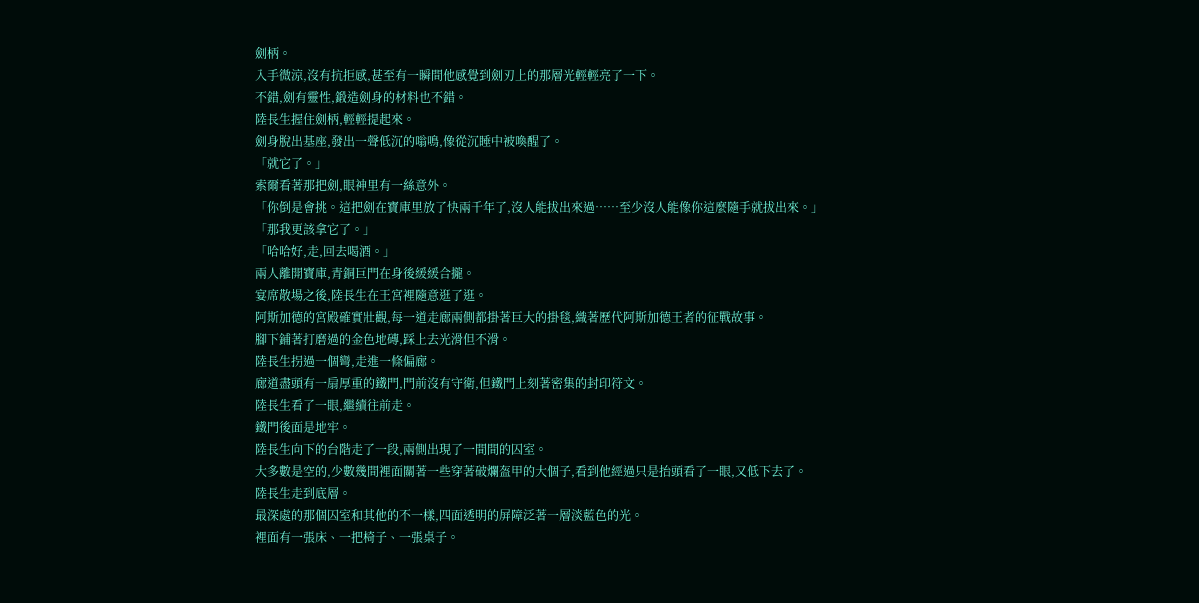劍柄。
入手微涼,沒有抗拒感,甚至有一瞬間他感覺到劍刃上的那層光輕輕亮了一下。
不錯,劍有靈性,鍛造劍身的材料也不錯。
陸長生握住劍柄,輕輕提起來。
劍身脫出基座,發出一聲低沉的嗡鳴,像從沉睡中被喚醒了。
「就它了。」
索爾看著那把劍,眼神里有一絲意外。
「你倒是會挑。這把劍在寶庫里放了快兩千年了,沒人能拔出來過……至少沒人能像你這麼隨手就拔出來。」
「那我更該拿它了。」
「哈哈好,走,回去喝酒。」
兩人離開寶庫,青銅巨門在身後緩緩合攏。
宴席散場之後,陸長生在王宮裡隨意逛了逛。
阿斯加德的宮殿確實壯觀,每一道走廊兩側都掛著巨大的掛毯,織著歷代阿斯加德王者的征戰故事。
腳下鋪著打磨過的金色地磚,踩上去光滑但不滑。
陸長生拐過一個彎,走進一條偏廊。
廊道盡頭有一扇厚重的鐵門,門前沒有守衛,但鐵門上刻著密集的封印符文。
陸長生看了一眼,繼續往前走。
鐵門後面是地牢。
陸長生向下的台階走了一段,兩側出現了一間間的囚室。
大多數是空的,少數幾間裡面關著一些穿著破爛盔甲的大個子,看到他經過只是抬頭看了一眼,又低下去了。
陸長生走到底層。
最深處的那個囚室和其他的不一樣,四面透明的屏障泛著一層淡藍色的光。
裡面有一張床、一把椅子、一張桌子。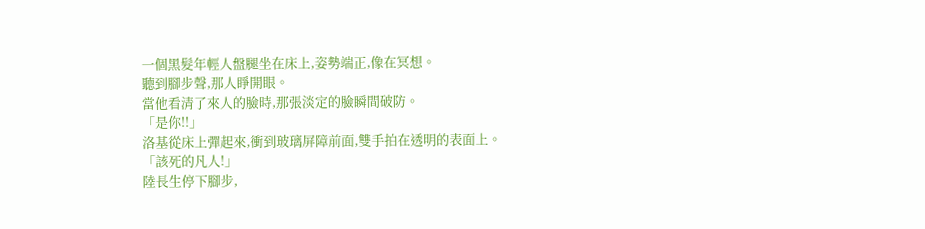一個黑髮年輕人盤腿坐在床上,姿勢端正,像在冥想。
聽到腳步聲,那人睜開眼。
當他看清了來人的臉時,那張淡定的臉瞬間破防。
「是你!!」
洛基從床上彈起來,衝到玻璃屏障前面,雙手拍在透明的表面上。
「該死的凡人!」
陸長生停下腳步,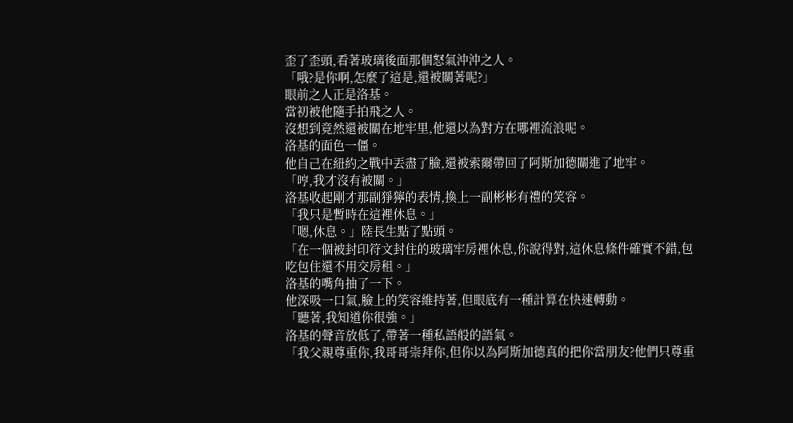歪了歪頭,看著玻璃後面那個怒氣沖沖之人。
「哦?是你啊,怎麼了這是,還被關著呢?」
眼前之人正是洛基。
當初被他隨手拍飛之人。
沒想到竟然還被關在地牢里,他還以為對方在哪裡流浪呢。
洛基的面色一僵。
他自己在紐約之戰中丟盡了臉,還被索爾帶回了阿斯加德關進了地牢。
「哼,我才沒有被關。」
洛基收起剛才那副猙獰的表情,換上一副彬彬有禮的笑容。
「我只是暫時在這裡休息。」
「嗯,休息。」陸長生點了點頭。
「在一個被封印符文封住的玻璃牢房裡休息,你說得對,這休息條件確實不錯,包吃包住還不用交房租。」
洛基的嘴角抽了一下。
他深吸一口氣,臉上的笑容維持著,但眼底有一種計算在快速轉動。
「聽著,我知道你很強。」
洛基的聲音放低了,帶著一種私語般的語氣。
「我父親尊重你,我哥哥崇拜你,但你以為阿斯加德真的把你當朋友?他們只尊重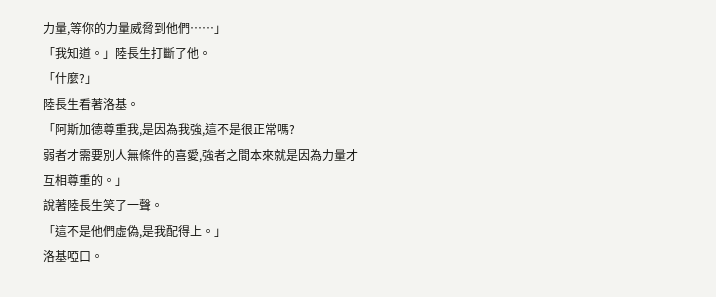力量,等你的力量威脅到他們……」
「我知道。」陸長生打斷了他。
「什麼?」
陸長生看著洛基。
「阿斯加德尊重我,是因為我強,這不是很正常嗎?
弱者才需要別人無條件的喜愛,強者之間本來就是因為力量才互相尊重的。」
說著陸長生笑了一聲。
「這不是他們虛偽,是我配得上。」
洛基啞口。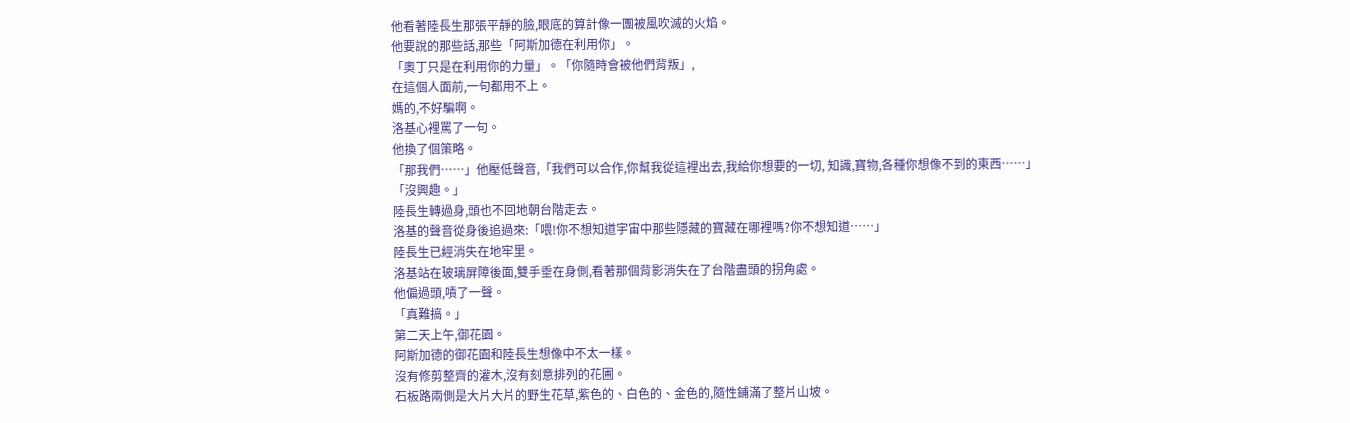他看著陸長生那張平靜的臉,眼底的算計像一團被風吹滅的火焰。
他要說的那些話,那些「阿斯加德在利用你」。
「奧丁只是在利用你的力量」。「你隨時會被他們背叛」,
在這個人面前,一句都用不上。
媽的,不好騙啊。
洛基心裡罵了一句。
他換了個策略。
「那我們……」他壓低聲音,「我們可以合作,你幫我從這裡出去,我給你想要的一切, 知識,寶物,各種你想像不到的東西……」
「沒興趣。」
陸長生轉過身,頭也不回地朝台階走去。
洛基的聲音從身後追過來:「喂!你不想知道宇宙中那些隱藏的寶藏在哪裡嗎?你不想知道……」
陸長生已經消失在地牢里。
洛基站在玻璃屏障後面,雙手垂在身側,看著那個背影消失在了台階盡頭的拐角處。
他偏過頭,嘖了一聲。
「真難搞。」
第二天上午,御花園。
阿斯加德的御花園和陸長生想像中不太一樣。
沒有修剪整齊的灌木,沒有刻意排列的花圃。
石板路兩側是大片大片的野生花草,紫色的、白色的、金色的,隨性鋪滿了整片山坡。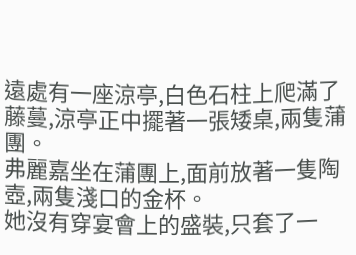遠處有一座涼亭,白色石柱上爬滿了藤蔓,涼亭正中擺著一張矮桌,兩隻蒲團。
弗麗嘉坐在蒲團上,面前放著一隻陶壺,兩隻淺口的金杯。
她沒有穿宴會上的盛裝,只套了一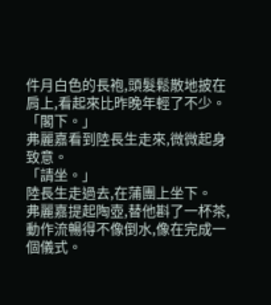件月白色的長袍,頭髮鬆散地披在肩上,看起來比昨晚年輕了不少。
「閣下。」
弗麗嘉看到陸長生走來,微微起身致意。
「請坐。」
陸長生走過去,在蒲團上坐下。
弗麗嘉提起陶壺,替他斟了一杯茶,動作流暢得不像倒水,像在完成一個儀式。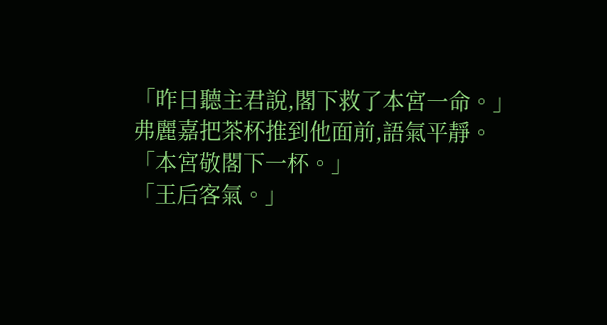「昨日聽主君說,閣下救了本宮一命。」
弗麗嘉把茶杯推到他面前,語氣平靜。
「本宮敬閣下一杯。」
「王后客氣。」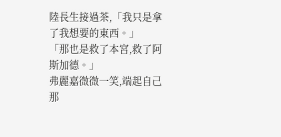陸長生接過茶,「我只是拿了我想要的東西。」
「那也是救了本宮,救了阿斯加德。」
弗麗嘉微微一笑,端起自己那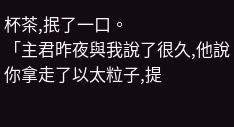杯茶,抿了一口。
「主君昨夜與我說了很久,他說你拿走了以太粒子,提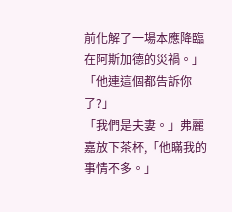前化解了一場本應降臨在阿斯加德的災禍。」
「他連這個都告訴你了?」
「我們是夫妻。」弗麗嘉放下茶杯,「他瞞我的事情不多。」